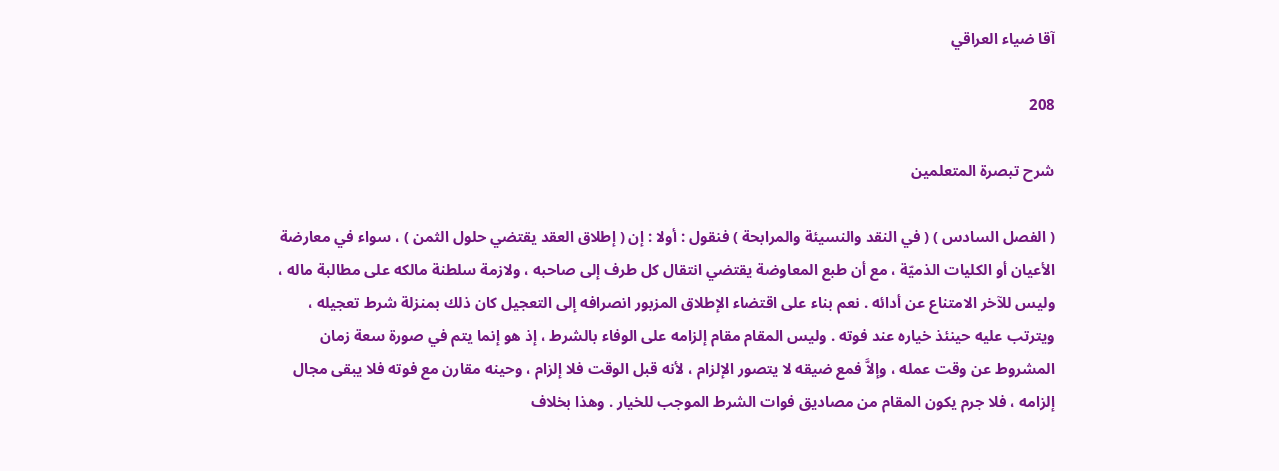آقا ضياء العراقي

208

شرح تبصرة المتعلمين

( الفصل السادس ) ( في النقد والنسيئة والمرابحة ) فنقول : أولا : إن ( إطلاق العقد يقتضي حلول الثمن ) ، سواء في معارضة الأعيان أو الكليات الذميّة ، مع أن طبع المعاوضة يقتضي انتقال كل طرف إلى صاحبه ، ولازمة سلطنة مالكه على مطالبة ماله ، وليس للآخر الامتناع عن أدائه . نعم بناء على اقتضاء الإطلاق المزبور انصرافه إلى التعجيل كان ذلك بمنزلة شرط تعجيله ، ويترتب عليه حينئذ خياره عند فوته . وليس المقام مقام إلزامه على الوفاء بالشرط ، إذ هو إنما يتم في صورة سعة زمان المشروط عن وقت عمله ، وإلاَّ فمع ضيقه لا يتصور الإلزام ، لأنه قبل الوقت فلا إلزام ، وحينه مقارن مع فوته فلا يبقى مجال إلزامه ، فلا جرم يكون المقام من مصاديق فوات الشرط الموجب للخيار . وهذا بخلاف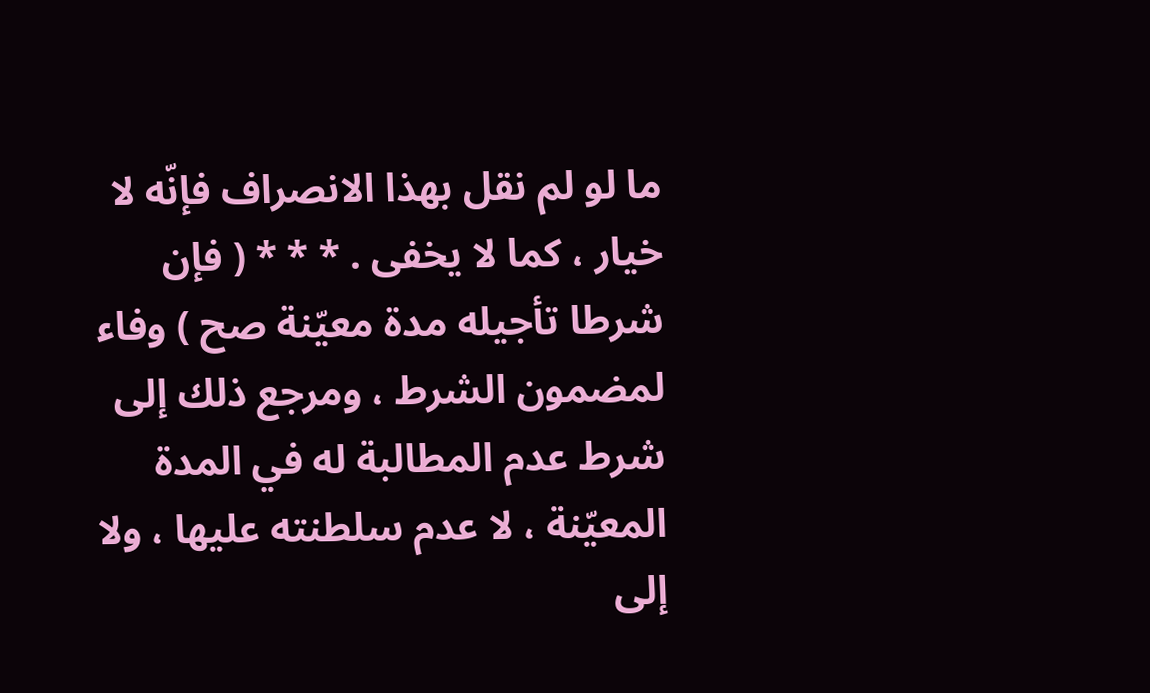ما لو لم نقل بهذا الانصراف فإنّه لا خيار ، كما لا يخفى . * * * ( فإن شرطا تأجيله مدة معيّنة صح ) وفاء لمضمون الشرط ، ومرجع ذلك إلى شرط عدم المطالبة له في المدة المعيّنة ، لا عدم سلطنته عليها ، ولا إلى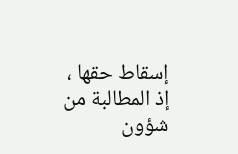إسقاط حقها ، إذ المطالبة من شؤون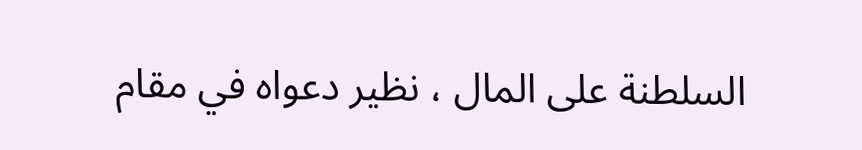السلطنة على المال ، نظير دعواه في مقام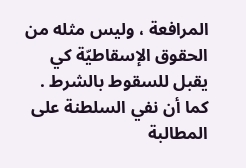المرافعة ، وليس مثله من الحقوق الإسقاطيّة كي يقبل للسقوط بالشرط . كما أن نفي السلطنة على المطالبة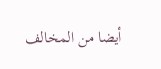أيضا من المخالف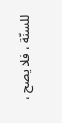للسنّة ، فلا يصح ،